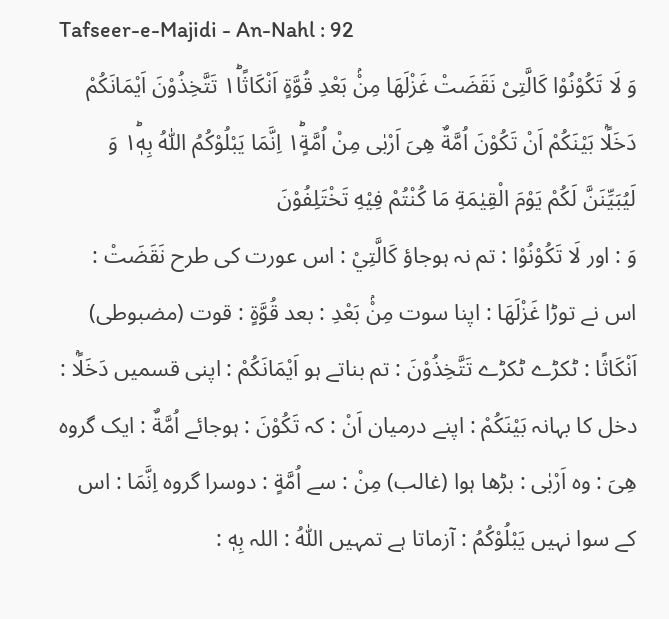Tafseer-e-Majidi - An-Nahl : 92
وَ لَا تَكُوْنُوْا كَالَّتِیْ نَقَضَتْ غَزْلَهَا مِنْۢ بَعْدِ قُوَّةٍ اَنْكَاثًا١ؕ تَتَّخِذُوْنَ اَیْمَانَكُمْ دَخَلًۢا بَیْنَكُمْ اَنْ تَكُوْنَ اُمَّةٌ هِیَ اَرْبٰى مِنْ اُمَّةٍ١ؕ اِنَّمَا یَبْلُوْكُمُ اللّٰهُ بِهٖ١ؕ وَ لَیُبَیِّنَنَّ لَكُمْ یَوْمَ الْقِیٰمَةِ مَا كُنْتُمْ فِیْهِ تَخْتَلِفُوْنَ
وَ : اور لَا تَكُوْنُوْا : تم نہ ہوجاؤ كَالَّتِيْ : اس عورت کی طرح نَقَضَتْ : اس نے توڑا غَزْلَهَا : اپنا سوت مِنْۢ بَعْدِ : بعد قُوَّةٍ : قوت (مضبوطی) اَنْكَاثًا : ٹکڑے ٹکڑے تَتَّخِذُوْنَ : تم بناتے ہو اَيْمَانَكُمْ : اپنی قسمیں دَخَلًۢا : دخل کا بہانہ بَيْنَكُمْ : اپنے درمیان اَنْ : کہ تَكُوْنَ : ہوجائے اُمَّةٌ : ایک گروہ هِىَ : وہ اَرْبٰى : بڑھا ہوا (غالب) مِنْ : سے اُمَّةٍ : دوسرا گروہ اِنَّمَا : اس کے سوا نہیں يَبْلُوْكُمُ : آزماتا ہے تمہیں اللّٰهُ : اللہ بِهٖ :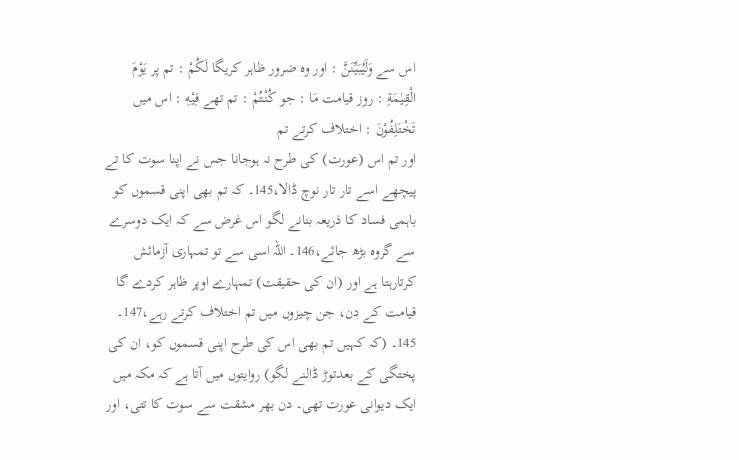اس سے وَلَيُبَيِّنَنَّ : اور وہ ضرور ظاہر کریگا لَكُمْ : تم پر يَوْمَ الْقِيٰمَةِ : روز قیامت مَا : جو كُنْتُمْ : تم تھے فِيْهِ : اس میں تَخْتَلِفُوْنَ : اختلاف کرتے تم
اور تم اس (عورت) کی طرح نہ ہوجانا جس نے اپنا سوت کا تے پیچھے اسے تار تار نوچ ڈالا،145۔ کہ تم بھی اپنی قسموں کو باہمی فساد کا ذریعہ بنانے لگو اس غرض سے کہ ایک دوسرے سے گروہ بڑھ جائے،146۔ اللہ اسی سے تو تمہاری آزمائش کرتارہتا ہے اور (ان کی حقیقت) تمہارے اوپر ظاہر کردے گا قیامت کے دن، جن چیزوں میں تم اختلاف کرتے رہے،147۔
145۔ (کہ کہیں تم بھی اس کی طرح اپنی قسموں کو، ان کی پختگی کے بعدتوڑ ڈالنے لگو) روایتوں میں آتا ہے کہ مکہ میں ایک دیوانی عورت تھی۔ دن بھر مشقت سے سوت کا تتی، اور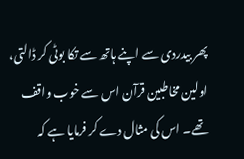پھر بیدردی سے اپنے ہاتھ سے تکا بوٹی کر ڈالتی، اولین مخاطبین قرآن اس سے خوب واقف تھے۔ اس کی مثال دے کر فرمایا ہے کہ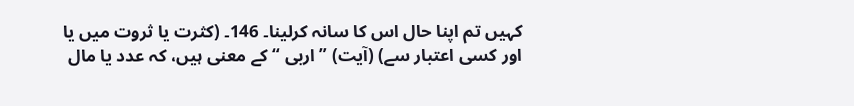کہیں تم اپنا حال اس کا سانہ کرلینا۔ 146۔ (کثرت یا ثروت میں یا اور کسی اعتبار سے) (آیت) ” اربی “ کے معنی ہیں، کہ عدد یا مال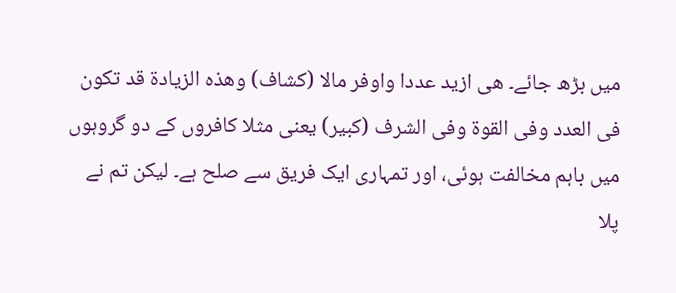میں بڑھ جائے۔ ھی ازید عددا واوفر مالا (کشاف) وھذہ الزیادۃ قد تکون فی العدد وفی القوۃ وفی الشرف (کبیر) یعنی مثلا کافروں کے دو گروہوں میں باہم مخالفت ہوئی، اور تمہاری ایک فریق سے صلح ہے۔ لیکن تم نے پلا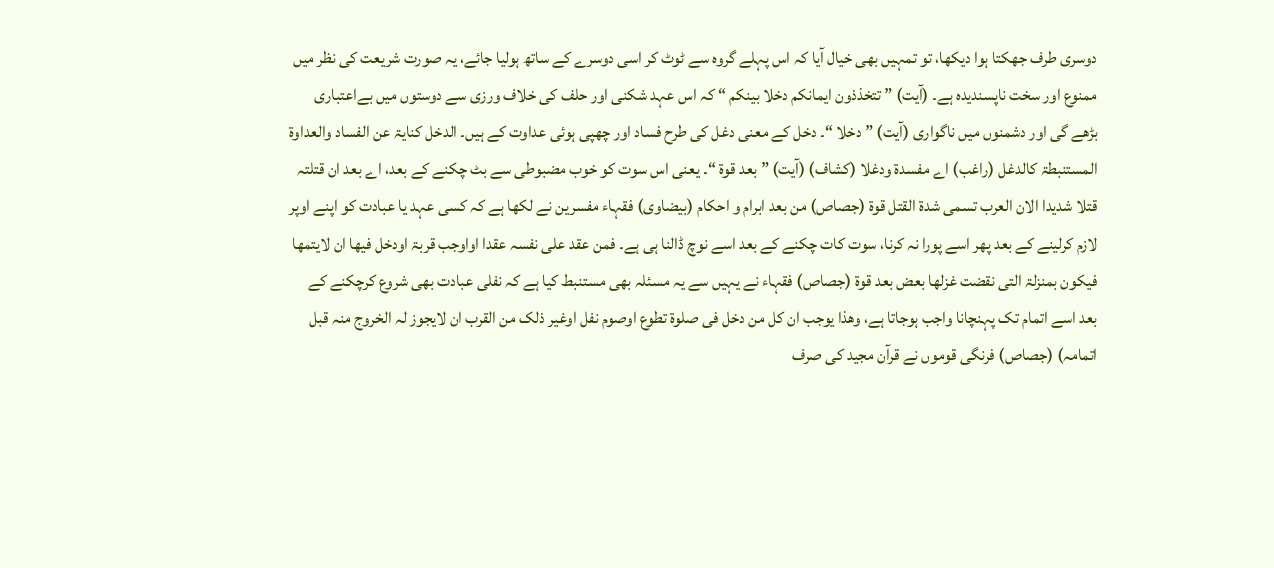دوسری طرف جھکتا ہوا دیکھا، تو تمہیں بھی خیال آیا کہ اس پہلے گروہ سے ٹوٹ کر اسی دوسرے کے ساتھ ہولیا جائے، یہ صورت شریعت کی نظر میں ممنوع اور سخت ناپسندیدہ ہے۔ (آیت) ” تتخذذون ایمانکم دخلا بینکم “ کہ اس عہد شکنی اور حلف کی خلاف ورزی سے دوستوں میں بےاعتباری بڑھے گی اور دشمنوں میں ناگواری (آیت) ” دخلا “۔ دخل کے معنی دغل کی طرح فساد اور چھپی ہوئی عداوت کے ہیں۔ الدخل کنایۃ عن الفساد والعداوۃ المستنبطۃ کالدغل (راغب) اے مفسدۃ ودغلا (کشاف) (آیت) ” بعد قوۃ “۔ یعنی اس سوت کو خوب مضبوطی سے بٹ چکنے کے بعد، اے بعد ان قتلتہ قتلا شدیدا الان العرب تسمی شدۃ القتل قوۃ (جصاص) من بعد ابرام و احکام (بیضاوی) فقہاء مفسرین نے لکھا ہے کہ کسی عہد یا عبادت کو اپنے اوپر لازم کرلینے کے بعد پھر اسے پورا نہ کرنا، سوت کات چکنے کے بعد اسے نوچ ڈالنا ہی ہے۔ فمن عقد علی نفسہ عقدا اواوجب قربۃ اودخل فیھا ان لایتمھا فیکون بمنزلۃ التی نقضت غزلھا بعض بعد قوۃ (جصاص) فقہاء نے یہیں سے یہ مسئلہ بھی مستنبط کیا ہے کہ نفلی عبادت بھی شروع کرچکنے کے بعد اسے اتمام تک پہنچانا واجب ہوجاتا ہے، وھذا یوجب ان کل من دخل فی صلوۃ تطوع اوصوم نفل اوغیر ذلک من القرب ان لایجوز لہ الخروج منہ قبل اتمامہ) (جصاص) فرنگی قوموں نے قرآن مجید کی صرف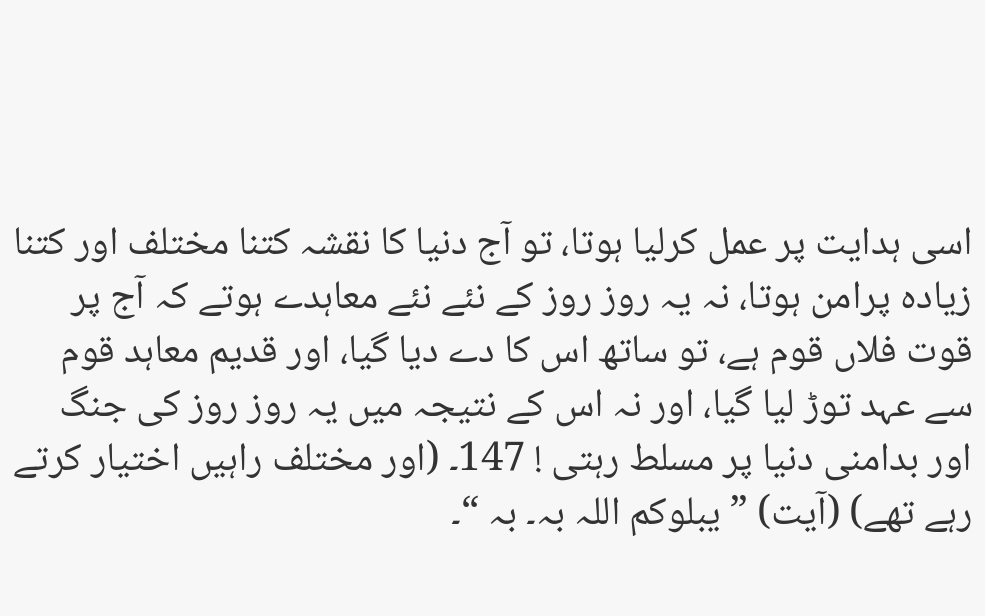اسی ہدایت پر عمل کرلیا ہوتا، تو آج دنیا کا نقشہ کتنا مختلف اور کتنا زیادہ پرامن ہوتا، نہ یہ روز روز کے نئے نئے معاہدے ہوتے کہ آج پر قوت فلاں قوم ہے، تو ساتھ اس کا دے دیا گیا، اور قدیم معاہد قوم سے عہد توڑ لیا گیا، اور نہ اس کے نتیجہ میں یہ روز روز کی جنگ اور بدامنی دنیا پر مسلط رہتی ! 147۔ (اور مختلف راہیں اختیار کرتے رہے تھے) (آیت) ” یبلوکم اللہ بہ۔ بہ “۔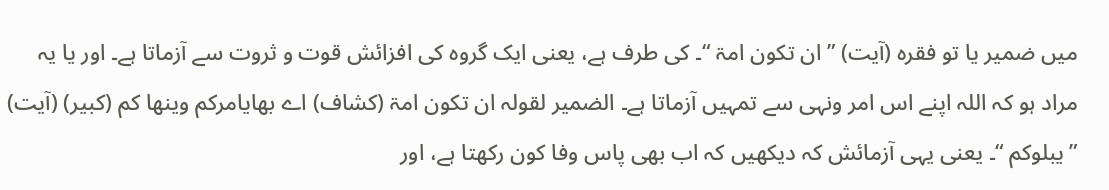میں ضمیر یا تو فقرہ (آیت) ” ان تکون امۃ “۔ کی طرف ہے، یعنی ایک گروہ کی افزائش قوت و ثروت سے آزماتا ہے۔ اور یا یہ مراد ہو کہ اللہ اپنے اس امر ونہی سے تمہیں آزماتا ہے۔ الضمیر لقولہ ان تکون امۃ (کشاف) اے بھایامرکم وینھا کم (کبیر) (آیت) ” یبلوکم “۔ یعنی یہی آزمائش کہ دیکھیں کہ اب بھی پاس وفا کون رکھتا ہے، اور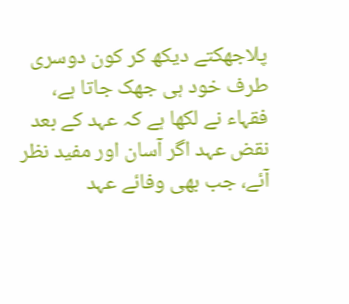پلاجھکتے دیکھ کر کون دوسری طرف خود ہی جھک جاتا ہے، فقہاء نے لکھا ہے کہ عہد کے بعد نقض عہد اگر آسان اور مفید نظر آئے، جب بھی وفائے عہد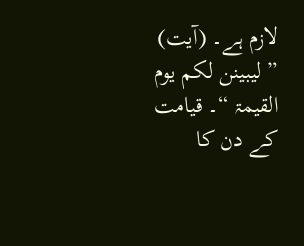لازم ہے۔ (آیت) ” لیبینن لکم یوم القیمۃ “۔ قیامت کے دن کا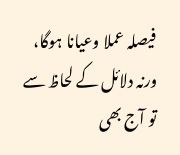فیصلہ عملا وعیانا ہوگا، ورنہ دلائل کے لحاظ سے تو آج بھی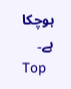ہوچکا ہے۔
Top